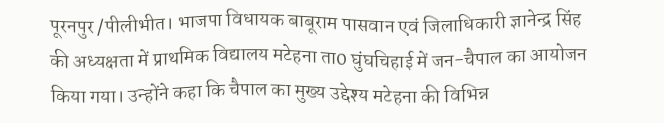पूरनपुर /पीलीभीत। भाजपा विधायक बाबूराम पासवान एवं जिलाधिकारी ज्ञानेन्द्र सिंह की अध्यक्षता में प्राथमिक विद्यालय मटेहना ता0 घुंघचिहाई में जन-चैपाल का आयोजन किया गया। उन्होंने कहा कि चैपाल का मुख्य उद्देश्य मटेहना की विभिन्न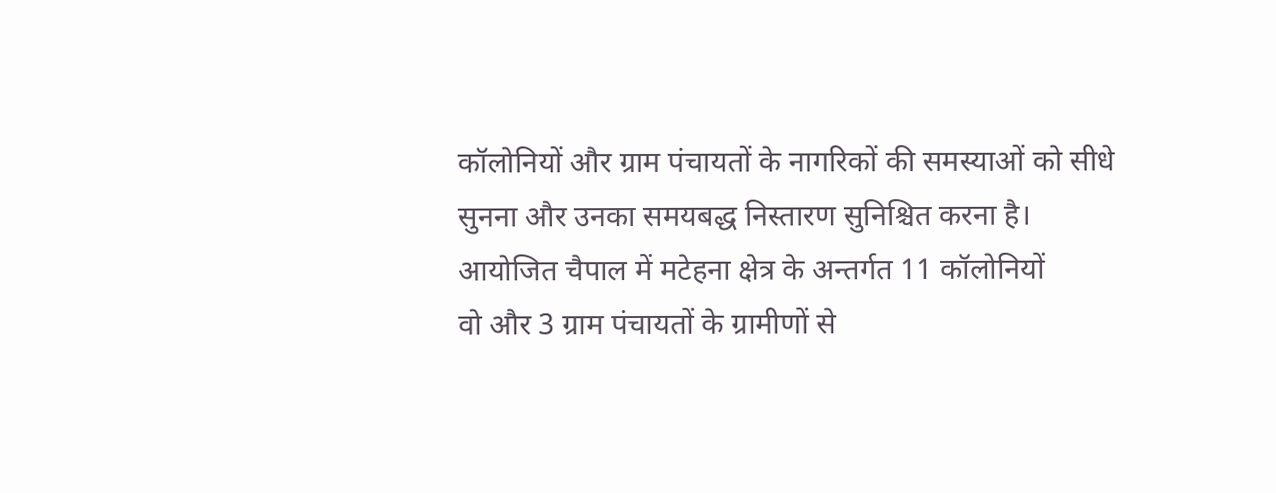कॉलोनियों और ग्राम पंचायतों के नागरिकों की समस्याओं को सीधे सुनना और उनका समयबद्ध निस्तारण सुनिश्चित करना है।
आयोजित चैपाल में मटेहना क्षेत्र के अन्तर्गत 11 कॉलोनियों
वो और 3 ग्राम पंचायतों के ग्रामीणों से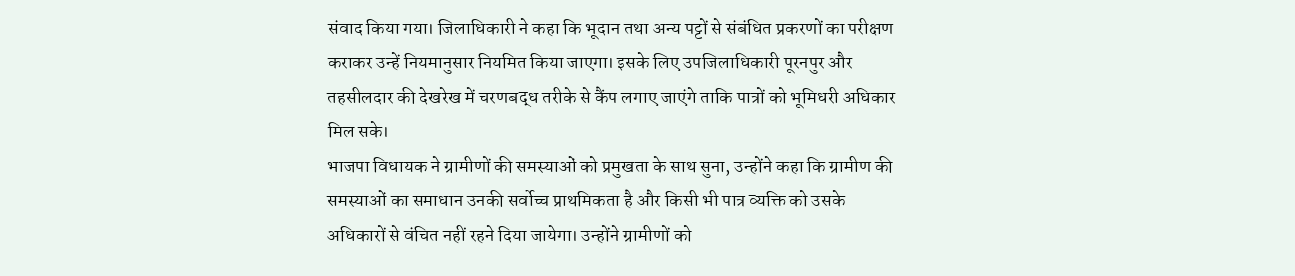संवाद किया गया। जिलाधिकारी ने कहा कि भूदान तथा अन्य पट्टों से संबंधित प्रकरणों का परीक्षण कराकर उन्हें नियमानुसार नियमित किया जाएगा। इसके लिए उपजिलाधिकारी पूरनपुर और तहसीलदार की देखरेख में चरणबद्ध तरीके से कैंप लगाए जाएंगे ताकि पात्रों को भूमिधरी अधिकार मिल सके।
भाजपा विधायक ने ग्रामीणों की समस्याओं को प्रमुखता के साथ सुना, उन्होंने कहा कि ग्रामीण की समस्याओं का समाधान उनकी सर्वोच्च प्राथमिकता है और किसी भी पात्र व्यक्ति को उसके अधिकारों से वंचित नहीं रहने दिया जायेगा। उन्होंने ग्रामीणों को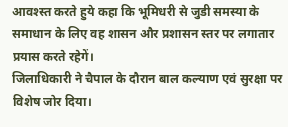आवश्स्त करते हुये कहा कि भूमिधरी से जुडी समस्या के समाधान के लिए वह शासन और प्रशासन स्तर पर लगातार प्रयास करते रहेगें।
जिलाधिकारी ने चैपाल के दौरान बाल कल्याण एवं सुरक्षा पर विशेष जोर दिया।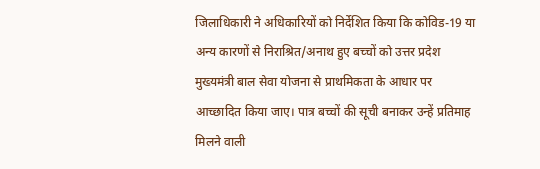जिलाधिकारी ने अधिकारियों को निर्देशित किया कि कोविड-19 या अन्य कारणों से निराश्रित/अनाथ हुए बच्चों को उत्तर प्रदेश मुख्यमंत्री बाल सेवा योजना से प्राथमिकता के आधार पर आच्छादित किया जाए। पात्र बच्चों की सूची बनाकर उन्हें प्रतिमाह मिलने वाली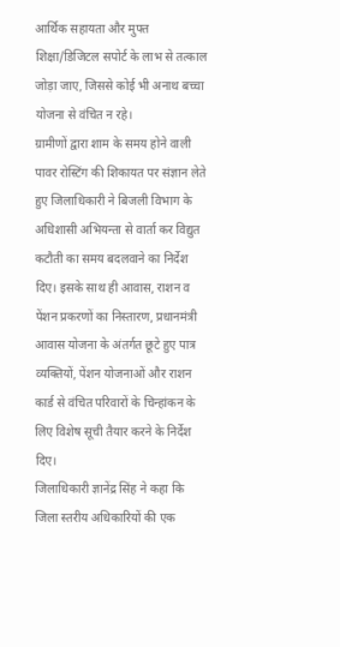आर्थिक सहायता और मुफ्त शिक्षा/डिजिटल सपोर्ट के लाभ से तत्काल जोड़ा जाए, जिससे कोई भी अनाथ बच्चा योजना से वंचित न रहे।
ग्रामीणों द्वारा शाम के समय होने वाली पावर रोस्टिंग की शिकायत पर संज्ञान लेते हुए जिलाधिकारी ने बिजली विभाग के अधिशासी अभियन्ता से वार्ता कर विद्युत कटौती का समय बदलवाने का निर्देश दिए। इसके साथ ही आवास, राशन व पेंशन प्रकरणों का निस्तारण, प्रधानमंत्री आवास योजना के अंतर्गत छूटे हुए पात्र व्यक्तियों, पेंशन योजनाओं और राशन कार्ड से वंचित परिवारों के चिन्हांकन के लिए विशेष सूची तैयार करने के निर्देश दिए।
जिलाधिकारी ज्ञानेंद्र सिंह ने कहा कि जिला स्तरीय अधिकारियों की एक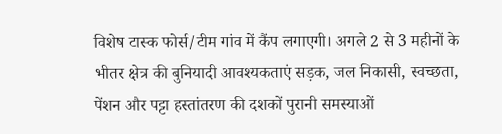विशेष टास्क फोर्स/टीम गांव में कैंप लगाएगी। अगले 2 से 3 महीनों के भीतर क्षेत्र की बुनियादी आवश्यकताएं सड़क, जल निकासी, स्वच्छता, पेंशन और पट्टा हस्तांतरण की दशकों पुरानी समस्याओं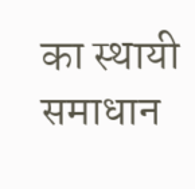का स्थायी समाधान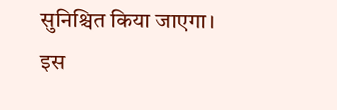सुनिश्चित किया जाएगा।
इस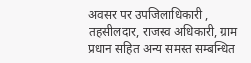अवसर पर उपजिलाधिकारी , तहसीलदार, राजस्व अधिकारी, ग्राम प्रधान सहित अन्य समस्त सम्बन्धित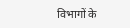विभागों के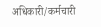अधिकारी/कर्मचारी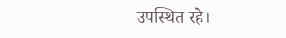उपस्थित रहे।